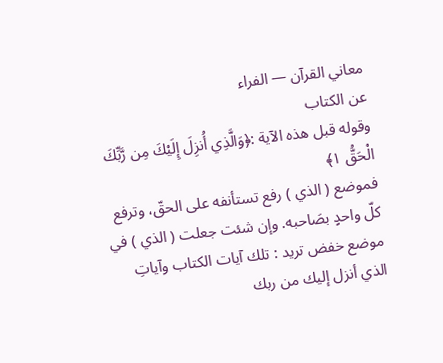معاني القرآن — الفراء
عن الكتاب
وقوله قبل هذه الآية :﴿وَالَّذِي أُنزِلَ إِلَيْكَ مِن رَّبِّكَ الْحَقُّ ١﴾
فموضع ( الذي ) رفع تستأنفه على الحقّ، وترفع كلّ واحدٍ بصَاحبه. وإن شئت جعلت ( الذي ) في موضع خفض تريد : تلك آيات الكتاب وآياتِ الذي أنزل إليك من ربك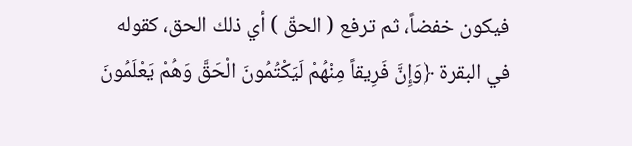فيكون خفضاً، ثم ترفع ( الحقّ ) أي ذلك الحق، كقوله في البقرة ﴿وَإِنَّ فَرِيقاً مِنْهُمْ لَيَكْتُمُونَ الْحَقَّ وَهُمْ يَعْلَمُونَ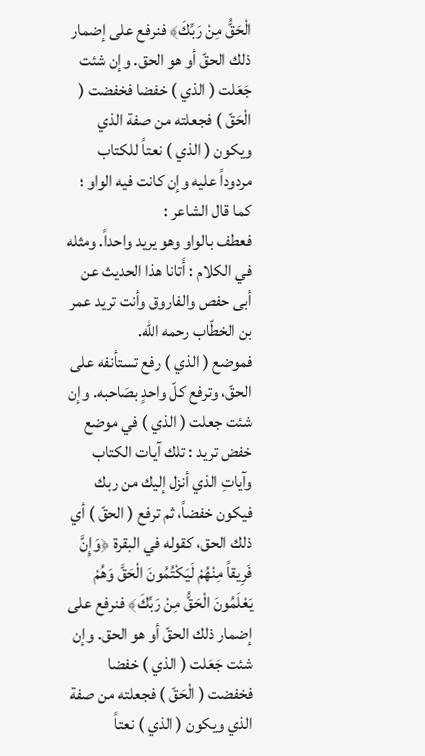الْحَقُّ مِنْ رَبِّكَ﴾ فنرفع على إضمار ذلك الحقّ أو هو الحق. وإن شئت جَعَلت ( الذي ) خفضا فخفضت ( الْحَقّ ) فجعلته من صفة الذي ويكون ( الذي ) نعتاً للكتاب مردوداً عليه وإن كانت فيه الواو ؛ كما قال الشاعر :
فعطف بالواو وهو يريد واحداً. ومثله في الكلام : أَتانا هذا الحديث عن أبى حفص والفاروق وأنت تريد عمر بن الخطّاب رحمه الله.
فموضع ( الذي ) رفع تستأنفه على الحقّ، وترفع كلّ واحدٍ بصَاحبه. وإن شئت جعلت ( الذي ) في موضع خفض تريد : تلك آيات الكتاب وآياتِ الذي أنزل إليك من ربك فيكون خفضاً، ثم ترفع ( الحقّ ) أي ذلك الحق، كقوله في البقرة ﴿وَإِنَّ فَرِيقاً مِنْهُمْ لَيَكْتُمُونَ الْحَقَّ وَهُمْ يَعْلَمُونَ الْحَقُّ مِنْ رَبِّكَ﴾ فنرفع على إضمار ذلك الحقّ أو هو الحق. وإن شئت جَعَلت ( الذي ) خفضا فخفضت ( الْحَقّ ) فجعلته من صفة الذي ويكون ( الذي ) نعتاً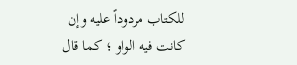للكتاب مردوداً عليه وإن كانت فيه الواو ؛ كما قال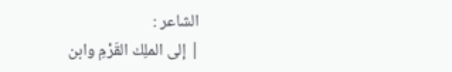الشاعر :
| إلى الملِك القَرْمِ وابن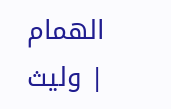الهمام | وليث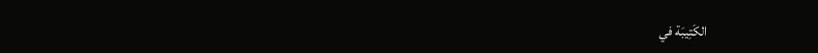الكَتِيبَة في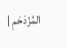المُزْدَحَمِ |